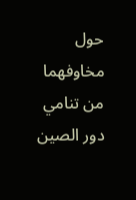حول مخاوفهما من تنامي دور الصين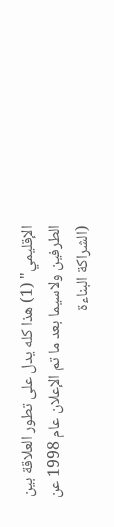الإقليمي" (1) هذا كله يدل على تطور العلاقة بين الطرفين ولاسيما بعد ما تم الإعلان عام 1998 عن (الشراكة البناءة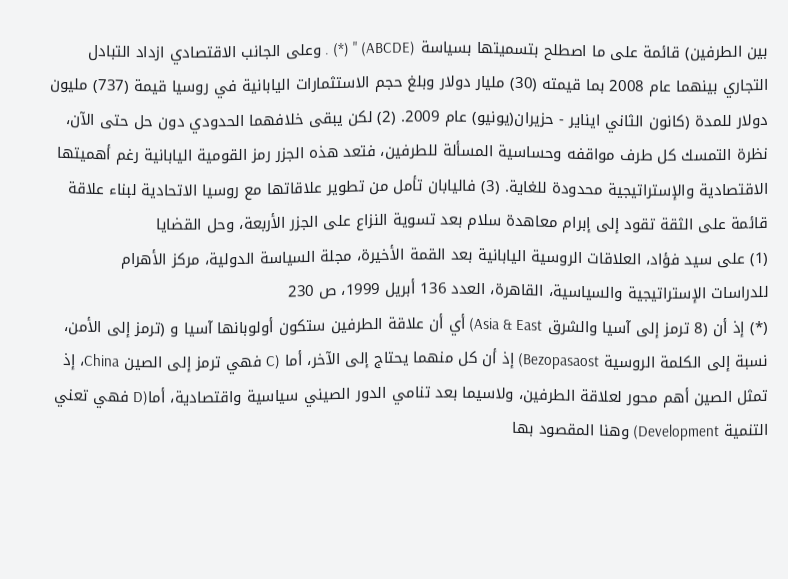بين الطرفين) قائمة على ما اصطلح بتسميتها بسياسة (ABCDE) " (*) . وعلى الجانب الاقتصادي ازداد التبادل التجاري بينهما عام 2008 بما قيمته (30) مليار دولار وبلغ حجم الاستثمارات اليابانية في روسيا قيمة (737) مليون دولار للمدة (كانون الثاني ايناير - حزيران(يونيو) عام 2009. (2) لكن يبقى خلافهما الحدودي دون حل حتى الآن، نظرة التمسك كل طرف مواقفه وحساسية المسألة للطرفين، فتعد هذه الجزر رمز القومية اليابانية رغم أهميتها الاقتصادية والإستراتيجية محدودة للغاية. (3) فاليابان تأمل من تطوير علاقاتها مع روسيا الاتحادية لبناء علاقة قائمة على الثقة تقود إلى إبرام معاهدة سلام بعد تسوية النزاع على الجزر الأربعة، وحل القضايا
(1) على سيد فؤاد، العلاقات الروسية اليابانية بعد القمة الأخيرة، مجلة السياسة الدولية، مركز الأهرام
للدراسات الإستراتيجية والسياسية، القاهرة، العدد 136 أبريل 1999، ص 230
(*) إذ أن (8 ترمز إلى آسيا والشرق Asia & East) أي أن علاقة الطرفين ستكون أولوبانها آسيا و (ترمز إلى الأمن، نسبة إلى الكلمة الروسية Bezopasaost) إذ أن كل منهما يحتاج إلى الآخر، أما (C فهي ترمز إلى الصين China، إذ تمثل الصين أهم محور لعلاقة الطرفين، ولاسيما بعد تنامي الدور الصيني سياسية واقتصادية، أما(D فهي تعني التنمية Development) وهنا المقصود بها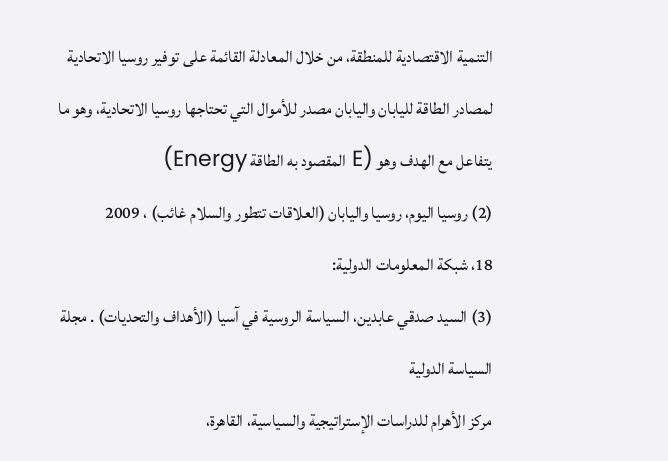التنمية الاقتصادية للمنطقة، من خلال المعادلة القائمة على توفير روسيا الاتحادية لمصادر الطاقة لليابان واليابان مصدر للأموال التي تحتاجها روسيا الاتحادية، وهو ما يتفاعل مع الهدف وهو (E المقصود به الطاقة Energy)
(2) روسيا اليوم، روسيا واليابان (العلاقات تتطور والسلام غائب) ، 2009
18، شبكة المعلومات الدولية:
(3) السيد صدقي عابدين، السياسة الروسية في آسيا (الأهداف والتحديات) . مجلة السياسة الدولية
مركز الأهرام للدراسات الإستراتيجية والسياسية، القاهرة،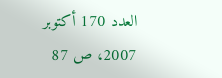العدد 170 أكتوبر 2007، ص 87